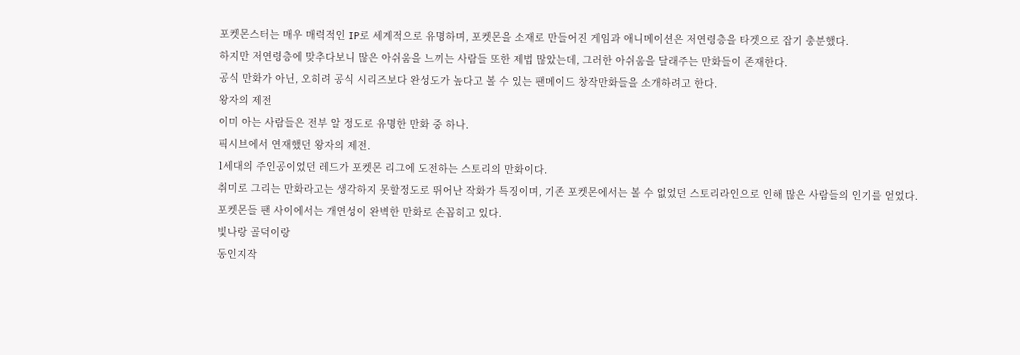포켓몬스터는 매우 매력적인 IP로 세계적으로 유명하며, 포켓몬을 소재로 만들어진 게임과 애니메이션은 저연령층을 타겟으로 잡기 충분했다.
하지만 저연령층에 맞추다보니 많은 아쉬움을 느끼는 사람들 또한 제법 많았는데, 그러한 아쉬움을 달래주는 만화들이 존재한다.
공식 만화가 아닌, 오히려 공식 시리즈보다 완성도가 높다고 볼 수 있는 팬메이드 창작만화들을 소개하려고 한다.
왕자의 제전
이미 아는 사람들은 전부 알 정도로 유명한 만화 중 하나.
픽시브에서 연재했던 왕자의 제전.
1세대의 주인공이었던 레드가 포켓몬 리그에 도전하는 스토리의 만화이다.
취미로 그리는 만화라고는 생각하지 못할정도로 뛰어난 작화가 특징이며, 기존 포켓몬에서는 볼 수 없었던 스토리라인으로 인해 많은 사람들의 인기를 얻었다.
포켓몬들 팬 사이에서는 개연성이 완벽한 만화로 손꼽히고 있다.
빛나랑 골덕이랑
동인지작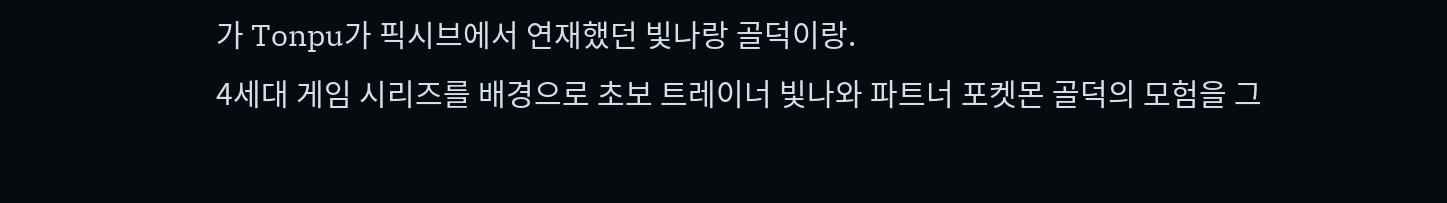가 Tonpu가 픽시브에서 연재했던 빛나랑 골덕이랑.
4세대 게임 시리즈를 배경으로 초보 트레이너 빛나와 파트너 포켓몬 골덕의 모험을 그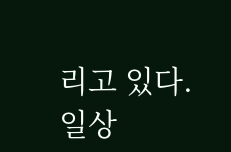리고 있다.
일상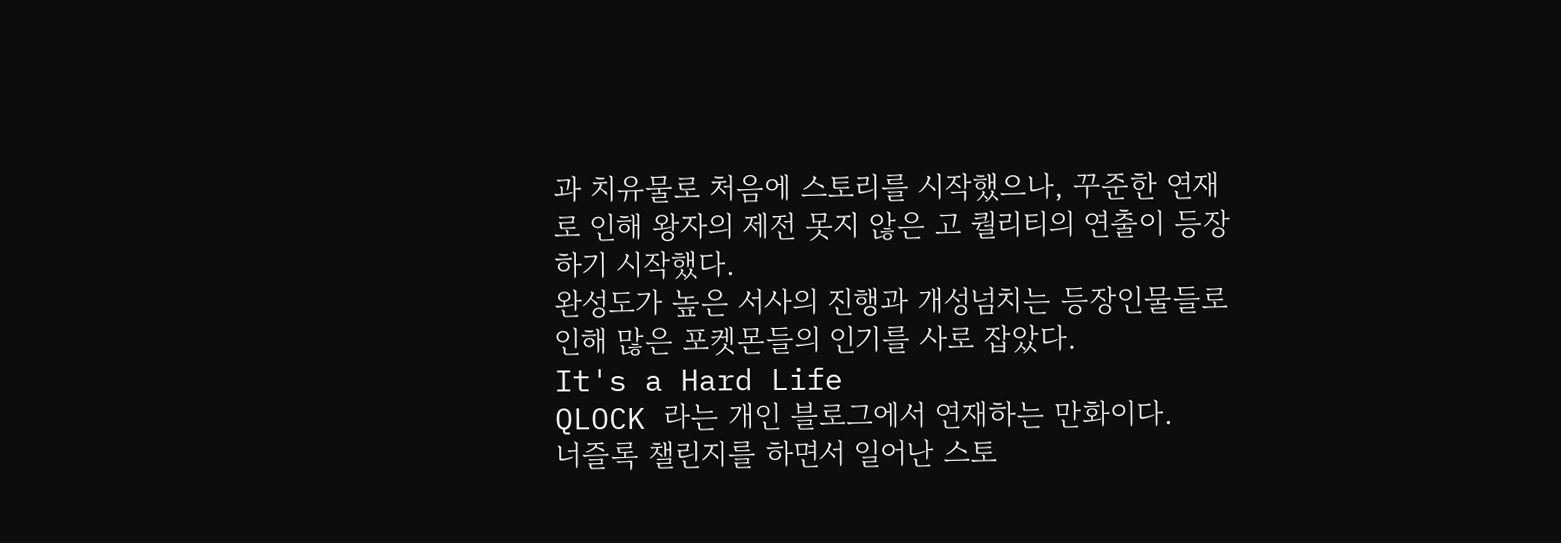과 치유물로 처음에 스토리를 시작했으나, 꾸준한 연재로 인해 왕자의 제전 못지 않은 고 퀄리티의 연출이 등장하기 시작했다.
완성도가 높은 서사의 진행과 개성넘치는 등장인물들로 인해 많은 포켓몬들의 인기를 사로 잡았다.
It's a Hard Life
QLOCK 라는 개인 블로그에서 연재하는 만화이다.
너즐록 챌린지를 하면서 일어난 스토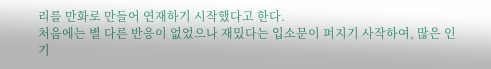리를 만화로 만들어 연재하기 시작했다고 한다.
처음에는 별 다른 반응이 없었으나 재밌다는 입소문이 퍼지기 사작하여, 많은 인기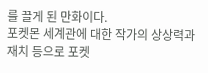를 끌게 된 만화이다.
포켓몬 세계관에 대한 작가의 상상력과 재치 등으로 포켓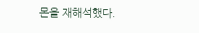몬을 재해석했다.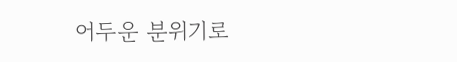어두운 분위기로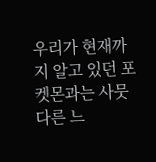우리가 현재까지 알고 있던 포켓몬과는 사뭇 다른 느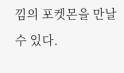낌의 포켓몬을 만날 수 있다.